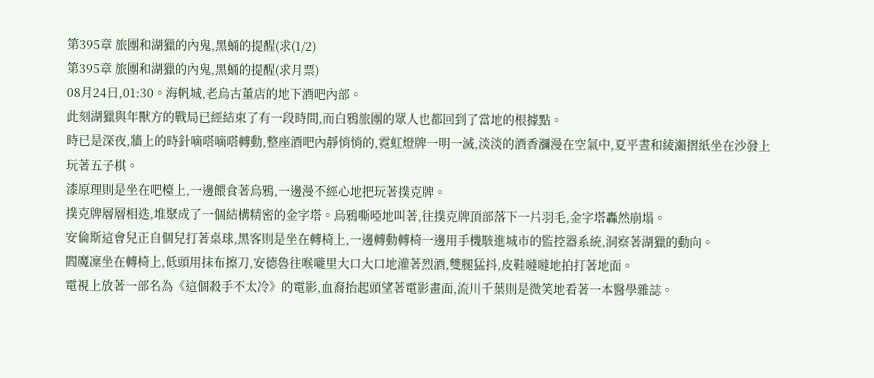第395章 旅團和湖獵的內鬼,黑蛹的提醒(求(1/2)
第395章 旅團和湖獵的內鬼,黑蛹的提醒(求月票)
08月24日,01:30。海帆城,老烏古董店的地下酒吧內部。
此刻湖獵與年獸方的戰局已經結束了有一段時間,而白鴉旅團的眾人也都回到了當地的根據點。
時已是深夜,牆上的時針嘀嗒嘀嗒轉動,整座酒吧內靜悄悄的,霓虹燈牌一明一滅,淡淡的酒香瀰漫在空氣中,夏平晝和綾瀨摺紙坐在沙發上玩著五子棋。
漆原理則是坐在吧檯上,一邊餵食著烏鴉,一邊漫不經心地把玩著撲克牌。
撲克牌層層相迭,堆聚成了一個結構精密的金字塔。烏鴉嘶啞地叫著,往撲克牌頂部落下一片羽毛,金字塔轟然崩塌。
安倫斯這會兒正自個兒打著桌球,黑客則是坐在轉椅上,一邊轉動轉椅一邊用手機駭進城市的監控器系統,洞察著湖獵的動向。
閻魔凜坐在轉椅上,低頭用抹布擦刀,安德魯往喉嚨里大口大口地灌著烈酒,雙腿猛抖,皮鞋噠噠地拍打著地面。
電視上放著一部名為《這個殺手不太冷》的電影,血裔抬起頭望著電影畫面,流川千葉則是微笑地看著一本醫學雜誌。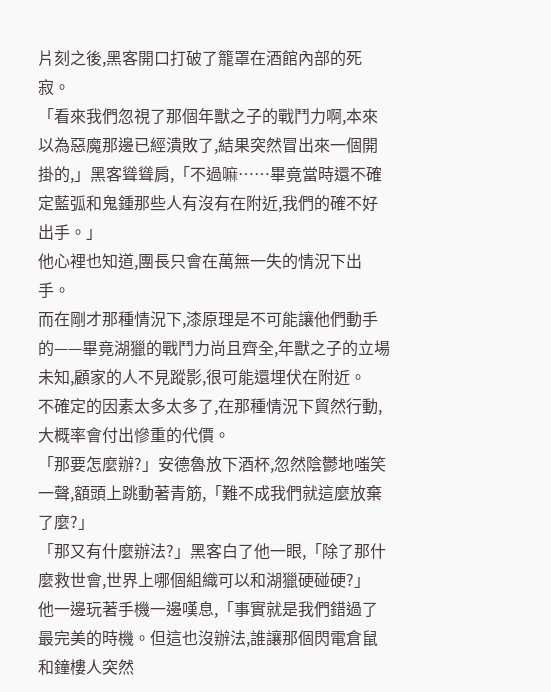片刻之後,黑客開口打破了籠罩在酒館內部的死寂。
「看來我們忽視了那個年獸之子的戰鬥力啊,本來以為惡魔那邊已經潰敗了,結果突然冒出來一個開掛的,」黑客聳聳肩,「不過嘛……畢竟當時還不確定藍弧和鬼鍾那些人有沒有在附近,我們的確不好出手。」
他心裡也知道,團長只會在萬無一失的情況下出手。
而在剛才那種情況下,漆原理是不可能讓他們動手的——畢竟湖獵的戰鬥力尚且齊全,年獸之子的立場未知,顧家的人不見蹤影,很可能還埋伏在附近。
不確定的因素太多太多了,在那種情況下貿然行動,大概率會付出慘重的代價。
「那要怎麼辦?」安德魯放下酒杯,忽然陰鬱地嗤笑一聲,額頭上跳動著青筋,「難不成我們就這麼放棄了麼?」
「那又有什麼辦法?」黑客白了他一眼,「除了那什麼救世會,世界上哪個組織可以和湖獵硬碰硬?」
他一邊玩著手機一邊嘆息,「事實就是我們錯過了最完美的時機。但這也沒辦法,誰讓那個閃電倉鼠和鐘樓人突然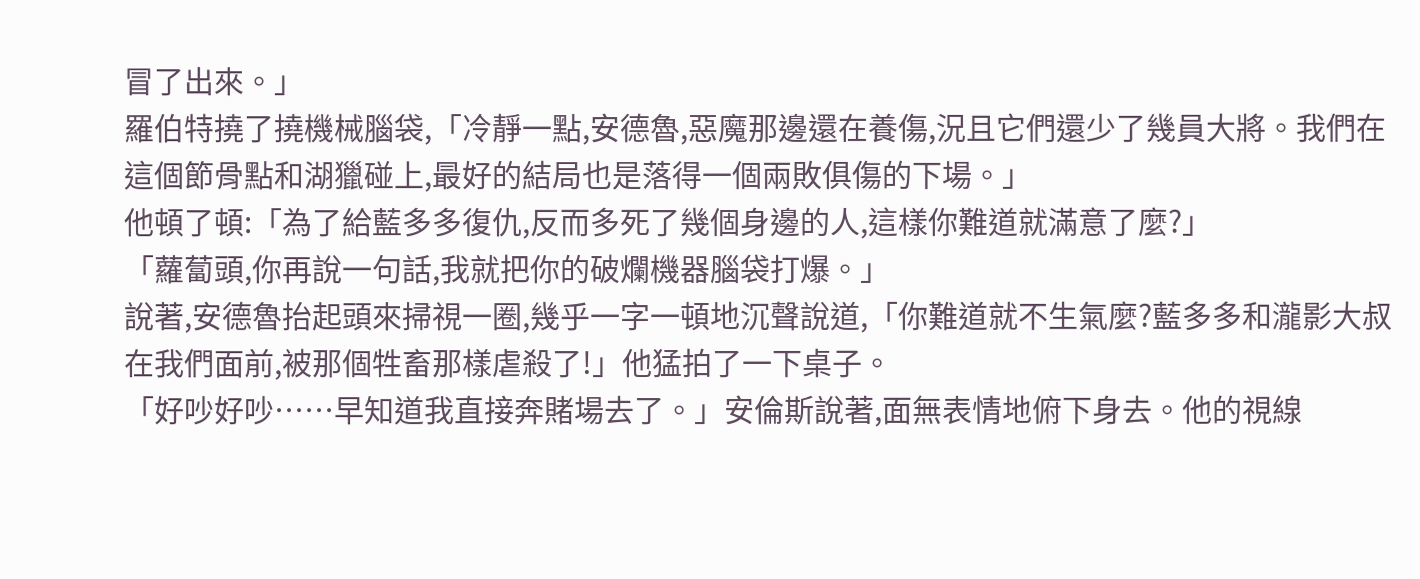冒了出來。」
羅伯特撓了撓機械腦袋,「冷靜一點,安德魯,惡魔那邊還在養傷,況且它們還少了幾員大將。我們在這個節骨點和湖獵碰上,最好的結局也是落得一個兩敗俱傷的下場。」
他頓了頓:「為了給藍多多復仇,反而多死了幾個身邊的人,這樣你難道就滿意了麼?」
「蘿蔔頭,你再說一句話,我就把你的破爛機器腦袋打爆。」
說著,安德魯抬起頭來掃視一圈,幾乎一字一頓地沉聲說道,「你難道就不生氣麼?藍多多和瀧影大叔在我們面前,被那個牲畜那樣虐殺了!」他猛拍了一下桌子。
「好吵好吵……早知道我直接奔賭場去了。」安倫斯說著,面無表情地俯下身去。他的視線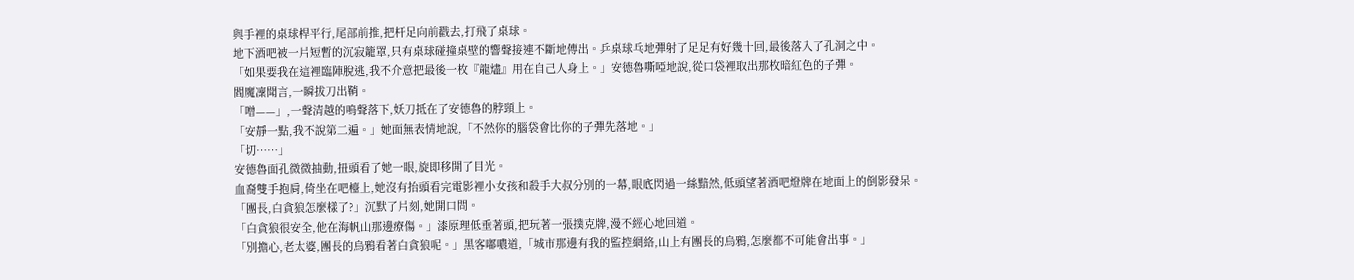與手裡的桌球桿平行,尾部前推,把杆足向前戳去,打飛了桌球。
地下酒吧被一片短暫的沉寂籠罩,只有桌球碰撞桌壁的響聲接連不斷地傳出。乒桌球乓地彈射了足足有好幾十回,最後落入了孔洞之中。
「如果要我在這裡臨陣脫逃,我不介意把最後一枚『龍燼』用在自己人身上。」安德魯嘶啞地說,從口袋裡取出那枚暗紅色的子彈。
閻魔凜聞言,一瞬拔刀出鞘。
「噌——」,一聲清越的鳴聲落下,妖刀抵在了安德魯的脖頸上。
「安靜一點,我不說第二遍。」她面無表情地說,「不然你的腦袋會比你的子彈先落地。」
「切……」
安德魯面孔微微抽動,扭頭看了她一眼,旋即移開了目光。
血裔雙手抱肩,倚坐在吧檯上,她沒有抬頭看完電影裡小女孩和殺手大叔分別的一幕,眼底閃過一絲黯然,低頭望著酒吧燈牌在地面上的倒影發呆。
「團長,白貪狼怎麼樣了?」沉默了片刻,她開口問。
「白貪狼很安全,他在海帆山那邊療傷。」漆原理低垂著頭,把玩著一張撲克牌,漫不經心地回道。
「別擔心,老太婆,團長的烏鴉看著白貪狼呢。」黑客嘟噥道,「城市那邊有我的監控網絡,山上有團長的烏鴉,怎麼都不可能會出事。」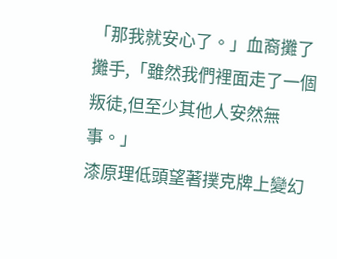「那我就安心了。」血裔攤了攤手,「雖然我們裡面走了一個叛徒,但至少其他人安然無事。」
漆原理低頭望著撲克牌上變幻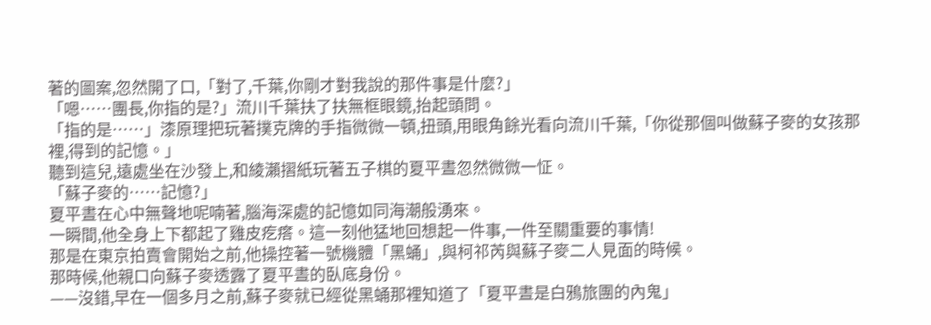著的圖案,忽然開了口,「對了,千葉,你剛才對我說的那件事是什麼?」
「嗯……團長,你指的是?」流川千葉扶了扶無框眼鏡,抬起頭問。
「指的是……」漆原理把玩著撲克牌的手指微微一頓,扭頭,用眼角餘光看向流川千葉,「你從那個叫做蘇子麥的女孩那裡,得到的記憶。」
聽到這兒,遠處坐在沙發上,和綾瀨摺紙玩著五子棋的夏平晝忽然微微一怔。
「蘇子麥的……記憶?」
夏平晝在心中無聲地呢喃著,腦海深處的記憶如同海潮般湧來。
一瞬間,他全身上下都起了雞皮疙瘩。這一刻他猛地回想起一件事,一件至關重要的事情!
那是在東京拍賣會開始之前,他操控著一號機體「黑蛹」,與柯祁芮與蘇子麥二人見面的時候。
那時候,他親口向蘇子麥透露了夏平晝的臥底身份。
——沒錯,早在一個多月之前,蘇子麥就已經從黑蛹那裡知道了「夏平晝是白鴉旅團的內鬼」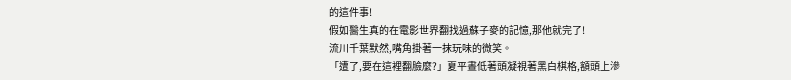的這件事!
假如醫生真的在電影世界翻找過蘇子麥的記憶,那他就完了!
流川千葉默然,嘴角掛著一抹玩味的微笑。
「遭了,要在這裡翻臉麼?」夏平晝低著頭凝視著黑白棋格,額頭上滲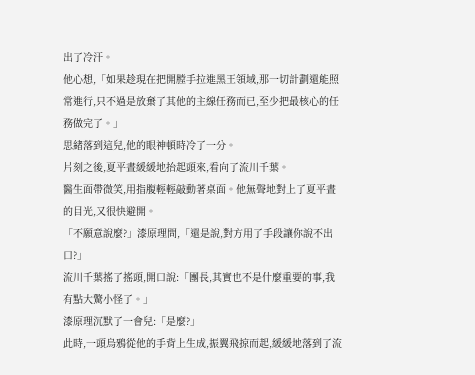出了冷汗。
他心想,「如果趁現在把開膛手拉進黑王領域,那一切計劃還能照常進行,只不過是放棄了其他的主線任務而已,至少把最核心的任務做完了。」
思緒落到這兒,他的眼神頓時冷了一分。
片刻之後,夏平晝緩緩地抬起頭來,看向了流川千葉。
醫生面帶微笑,用指腹輕輕敲動著桌面。他無聲地對上了夏平晝的目光,又很快避開。
「不願意說麼?」漆原理問,「還是說,對方用了手段讓你說不出口?」
流川千葉搖了搖頭,開口說:「團長,其實也不是什麼重要的事,我有點大驚小怪了。」
漆原理沉默了一會兒:「是麼?」
此時,一頭烏鴉從他的手背上生成,振翼飛掠而起,緩緩地落到了流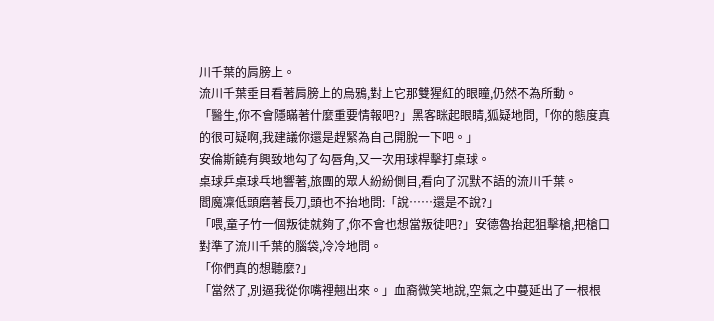川千葉的肩膀上。
流川千葉垂目看著肩膀上的烏鴉,對上它那雙猩紅的眼瞳,仍然不為所動。
「醫生,你不會隱瞞著什麼重要情報吧?」黑客眯起眼睛,狐疑地問,「你的態度真的很可疑啊,我建議你還是趕緊為自己開脫一下吧。」
安倫斯饒有興致地勾了勾唇角,又一次用球桿擊打桌球。
桌球乒桌球乓地響著,旅團的眾人紛紛側目,看向了沉默不語的流川千葉。
閻魔凜低頭磨著長刀,頭也不抬地問:「說……還是不說?」
「喂,童子竹一個叛徒就夠了,你不會也想當叛徒吧?」安德魯抬起狙擊槍,把槍口對準了流川千葉的腦袋,冷冷地問。
「你們真的想聽麼?」
「當然了,別逼我從你嘴裡翹出來。」血裔微笑地說,空氣之中蔓延出了一根根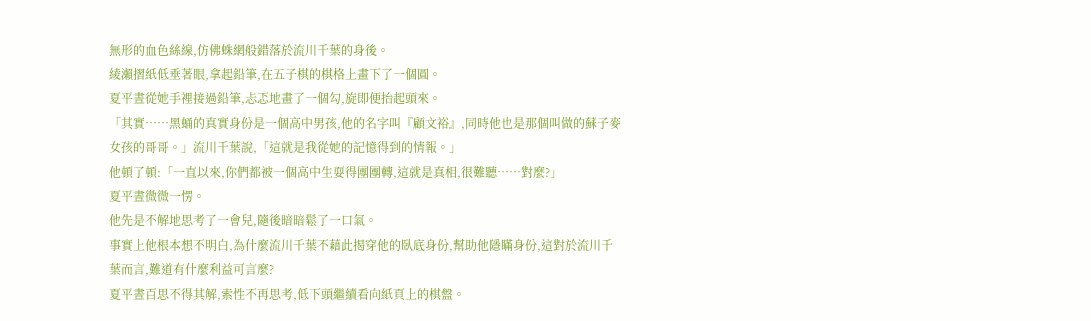無形的血色絲線,仿佛蛛網般錯落於流川千葉的身後。
綾瀨摺紙低垂著眼,拿起鉛筆,在五子棋的棋格上畫下了一個圓。
夏平晝從她手裡接過鉛筆,忐忑地畫了一個勾,旋即便抬起頭來。
「其實……黑蛹的真實身份是一個高中男孩,他的名字叫『顧文裕』,同時他也是那個叫做的蘇子麥女孩的哥哥。」流川千葉說,「這就是我從她的記憶得到的情報。」
他頓了頓:「一直以來,你們都被一個高中生耍得團團轉,這就是真相,很難聽……對麼?」
夏平晝微微一愣。
他先是不解地思考了一會兒,隨後暗暗鬆了一口氣。
事實上他根本想不明白,為什麼流川千葉不藉此揭穿他的臥底身份,幫助他隱瞞身份,這對於流川千葉而言,難道有什麼利益可言麼?
夏平晝百思不得其解,索性不再思考,低下頭繼續看向紙頁上的棋盤。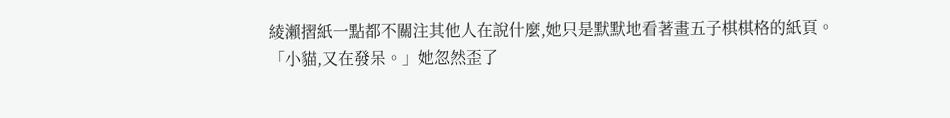綾瀨摺紙一點都不關注其他人在說什麼,她只是默默地看著畫五子棋棋格的紙頁。
「小貓,又在發呆。」她忽然歪了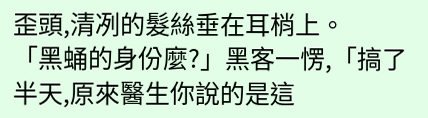歪頭,清冽的髮絲垂在耳梢上。
「黑蛹的身份麼?」黑客一愣,「搞了半天,原來醫生你說的是這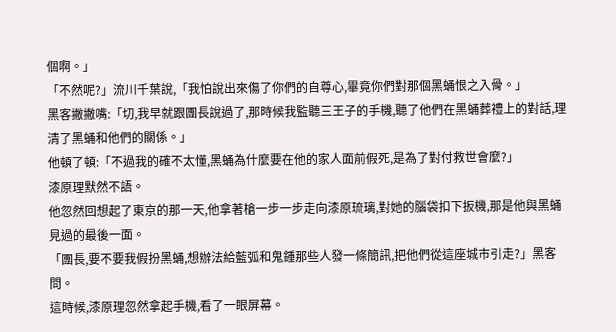個啊。」
「不然呢?」流川千葉說,「我怕說出來傷了你們的自尊心,畢竟你們對那個黑蛹恨之入骨。」
黑客撇撇嘴:「切,我早就跟團長說過了,那時候我監聽三王子的手機,聽了他們在黑蛹葬禮上的對話,理清了黑蛹和他們的關係。」
他頓了頓:「不過我的確不太懂,黑蛹為什麼要在他的家人面前假死,是為了對付救世會麼?」
漆原理默然不語。
他忽然回想起了東京的那一天,他拿著槍一步一步走向漆原琉璃,對她的腦袋扣下扳機,那是他與黑蛹見過的最後一面。
「團長,要不要我假扮黑蛹,想辦法給藍弧和鬼鍾那些人發一條簡訊,把他們從這座城市引走?」黑客問。
這時候,漆原理忽然拿起手機,看了一眼屏幕。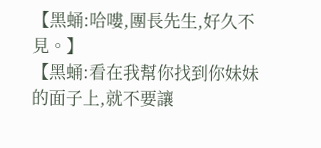【黑蛹:哈嘍,團長先生,好久不見。】
【黑蛹:看在我幫你找到你妹妹的面子上,就不要讓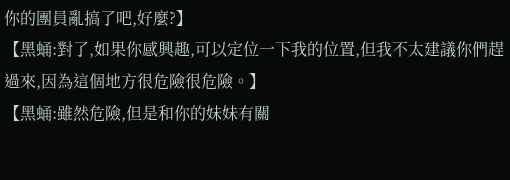你的團員亂搞了吧,好麼?】
【黑蛹:對了,如果你感興趣,可以定位一下我的位置,但我不太建議你們趕過來,因為這個地方很危險很危險。】
【黑蛹:雖然危險,但是和你的妹妹有關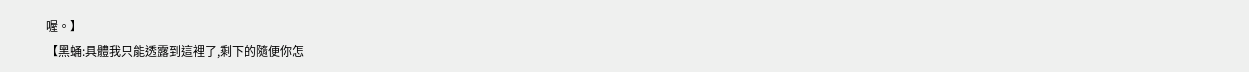喔。】
【黑蛹:具體我只能透露到這裡了,剩下的隨便你怎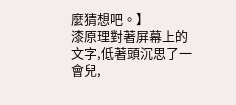麼猜想吧。】
漆原理對著屏幕上的文字,低著頭沉思了一會兒,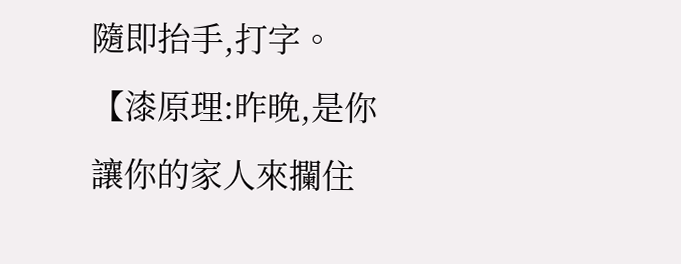隨即抬手,打字。
【漆原理:昨晚,是你讓你的家人來攔住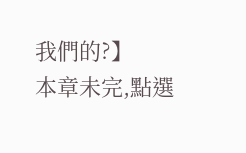我們的?】
本章未完,點選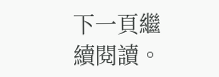下一頁繼續閱讀。